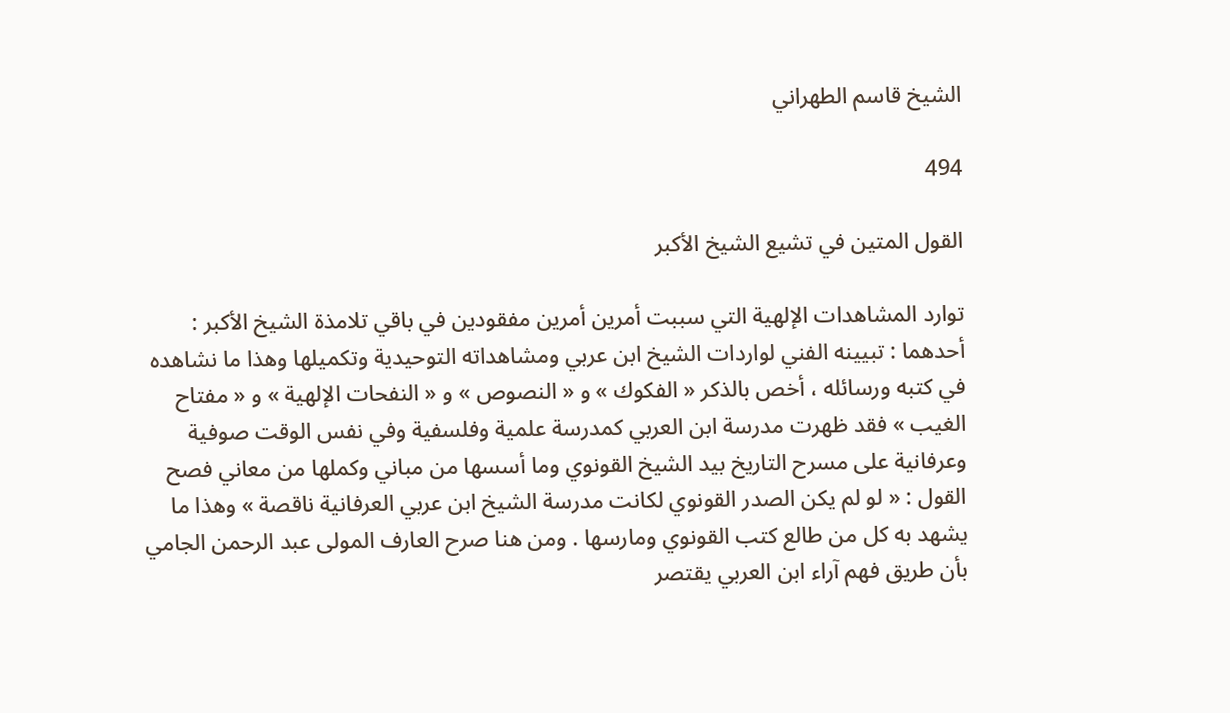الشيخ قاسم الطهراني

494

القول المتين في تشيع الشيخ الأكبر

توارد المشاهدات الإلهية التي سببت أمرين أمرين مفقودين في باقي تلامذة الشيخ الأكبر : أحدهما : تبيينه الفني لواردات الشيخ ابن عربي ومشاهداته التوحيدية وتكميلها وهذا ما نشاهده في كتبه ورسائله ، أخص بالذكر « الفكوك » و « النصوص » و « النفحات الإلهية » و « مفتاح الغيب » فقد ظهرت مدرسة ابن العربي كمدرسة علمية وفلسفية وفي نفس الوقت صوفية وعرفانية على مسرح التاريخ بيد الشيخ القونوي وما أسسها من مباني وكملها من معاني فصح القول : « لو لم يكن الصدر القونوي لكانت مدرسة الشيخ ابن عربي العرفانية ناقصة » وهذا ما يشهد به كل من طالع كتب القونوي ومارسها . ومن هنا صرح العارف المولى عبد الرحمن الجامي بأن طريق فهم آراء ابن العربي يقتصر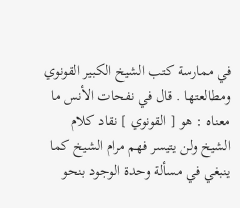في ممارسة كتب الشيخ الكبير القونوي ومطالعتها . قال في نفحات الأنس ما معناه : هو [ القونوي ] نقاد كلام الشيخ ولن يتيسر فهم مرام الشيخ كما ينبغي في مسألة وحدة الوجود بنحو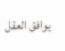يوافق العقل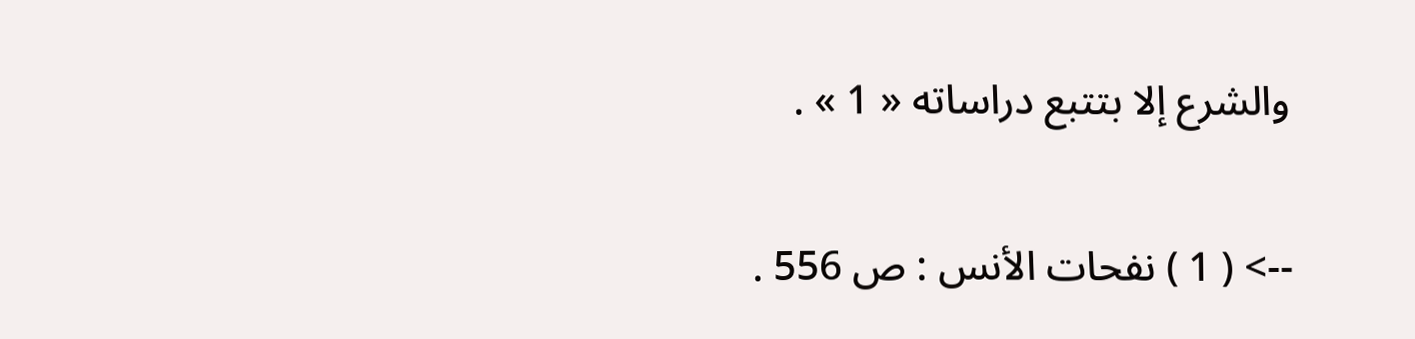والشرع إلا بتتبع دراساته « 1 » .

--> ( 1 ) نفحات الأنس : ص 556 .